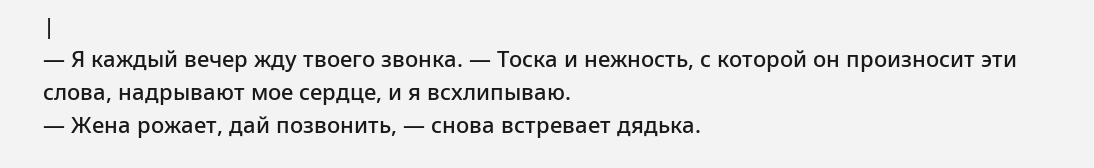|
— Я каждый вечер жду твоего звонка. — Тоска и нежность, с которой он произносит эти слова, надрывают мое сердце, и я всхлипываю.
— Жена рожает, дай позвонить, — снова встревает дядька.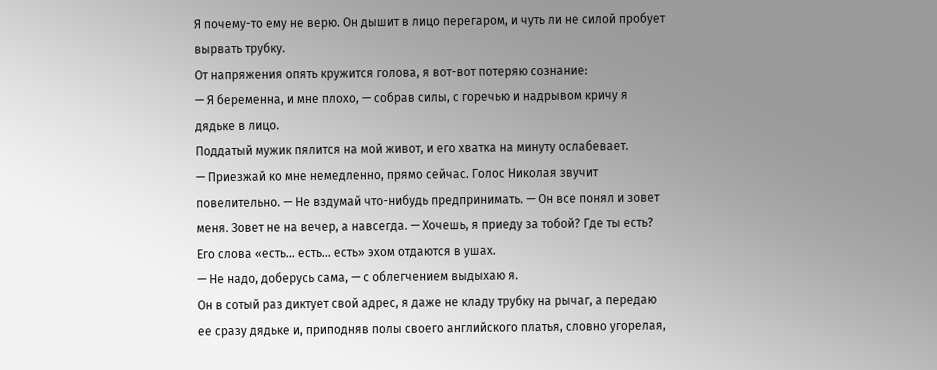Я почему-то ему не верю. Он дышит в лицо перегаром, и чуть ли не силой пробует вырвать трубку.
От напряжения опять кружится голова, я вот-вот потеряю сознание:
— Я беременна, и мне плохо, — собрав силы, с горечью и надрывом кричу я дядьке в лицо.
Поддатый мужик пялится на мой живот, и его хватка на минуту ослабевает.
— Приезжай ко мне немедленно, прямо сейчас. Голос Николая звучит повелительно. — Не вздумай что-нибудь предпринимать. — Он все понял и зовет меня. Зовет не на вечер, а навсегда. — Хочешь, я приеду за тобой? Где ты есть?
Его слова «есть… есть… есть» эхом отдаются в ушах.
— Не надо, доберусь сама, — с облегчением выдыхаю я.
Он в сотый раз диктует свой адрес, я даже не кладу трубку на рычаг, а передаю ее сразу дядьке и, приподняв полы своего английского платья, словно угорелая,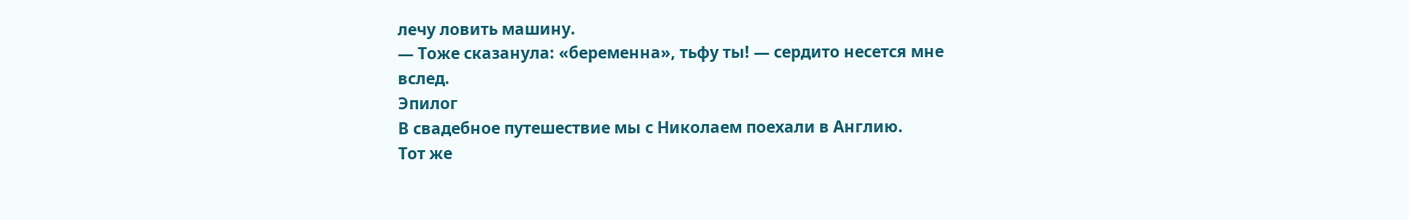лечу ловить машину.
— Тоже сказанула: «беременна», тьфу ты! — сердито несется мне вслед.
Эпилог
В свадебное путешествие мы с Николаем поехали в Англию.
Тот же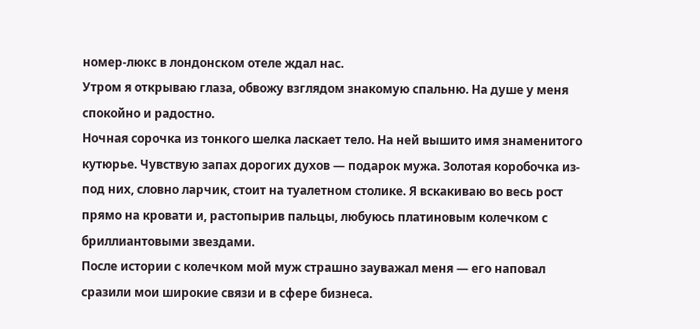номер-люкс в лондонском отеле ждал нас.
Утром я открываю глаза, обвожу взглядом знакомую спальню. На душе у меня спокойно и радостно.
Ночная сорочка из тонкого шелка ласкает тело. На ней вышито имя знаменитого кутюрье. Чувствую запах дорогих духов — подарок мужа. Золотая коробочка из-под них, словно ларчик, стоит на туалетном столике. Я вскакиваю во весь рост прямо на кровати и, растопырив пальцы, любуюсь платиновым колечком с бриллиантовыми звездами.
После истории с колечком мой муж страшно зауважал меня — его наповал сразили мои широкие связи и в сфере бизнеса.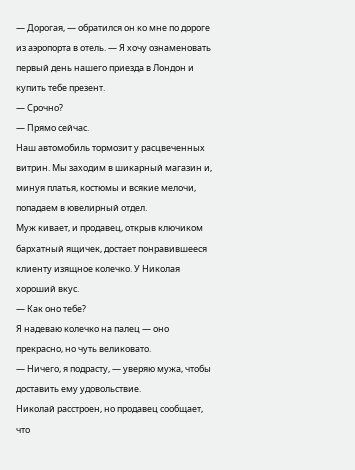— Дорогая, — обратился он ко мне по дороге из аэропорта в отель. — Я хочу ознаменовать первый день нашего приезда в Лондон и купить тебе презент.
— Срочно?
— Прямо сейчас.
Наш автомобиль тормозит у расцвеченных витрин. Мы заходим в шикарный магазин и, минуя платья, костюмы и всякие мелочи, попадаем в ювелирный отдел.
Муж кивает, и продавец, открыв ключиком бархатный ящичек, достает понравившееся клиенту изящное колечко. У Николая хороший вкус.
— Как оно тебе?
Я надеваю колечко на палец — оно прекрасно, но чуть великовато.
— Ничего, я подрасту, — уверяю мужа, чтобы доставить ему удовольствие.
Николай расстроен, но продавец сообщает, что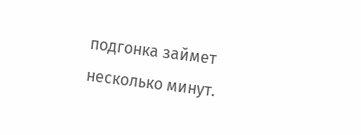подгонка займет несколько минут.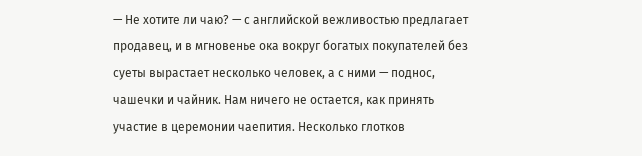— Не хотите ли чаю? — с английской вежливостью предлагает продавец, и в мгновенье ока вокруг богатых покупателей без суеты вырастает несколько человек, а с ними — поднос, чашечки и чайник. Нам ничего не остается, как принять участие в церемонии чаепития. Несколько глотков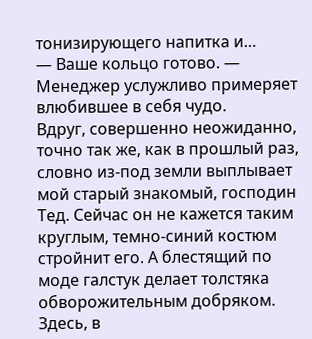тонизирующего напитка и…
— Ваше кольцо готово. — Менеджер услужливо примеряет влюбившее в себя чудо.
Вдруг, совершенно неожиданно, точно так же, как в прошлый раз, словно из-под земли выплывает мой старый знакомый, господин Тед. Сейчас он не кажется таким круглым, темно-синий костюм стройнит его. А блестящий по моде галстук делает толстяка обворожительным добряком. Здесь, в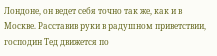Лондоне, он ведет себя точно так же, как и в Москве. Расставив руки в радушном приветствии, господин Тед движется по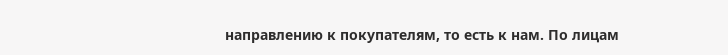направлению к покупателям, то есть к нам. По лицам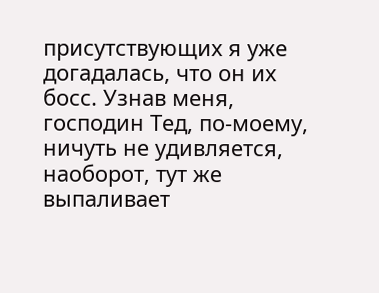присутствующих я уже догадалась, что он их босс. Узнав меня, господин Тед, по-моему, ничуть не удивляется, наоборот, тут же выпаливает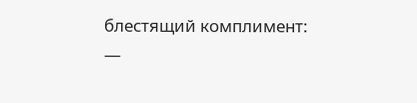блестящий комплимент:
—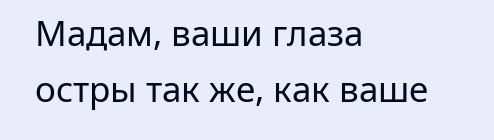Мадам, ваши глаза остры так же, как ваше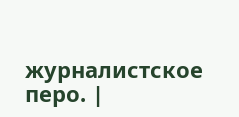журналистское перо. |